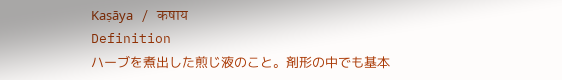Kaṣāya / कषाय
Definition
ハーブを煮出した煎じ液のこと。剤形の中でも基本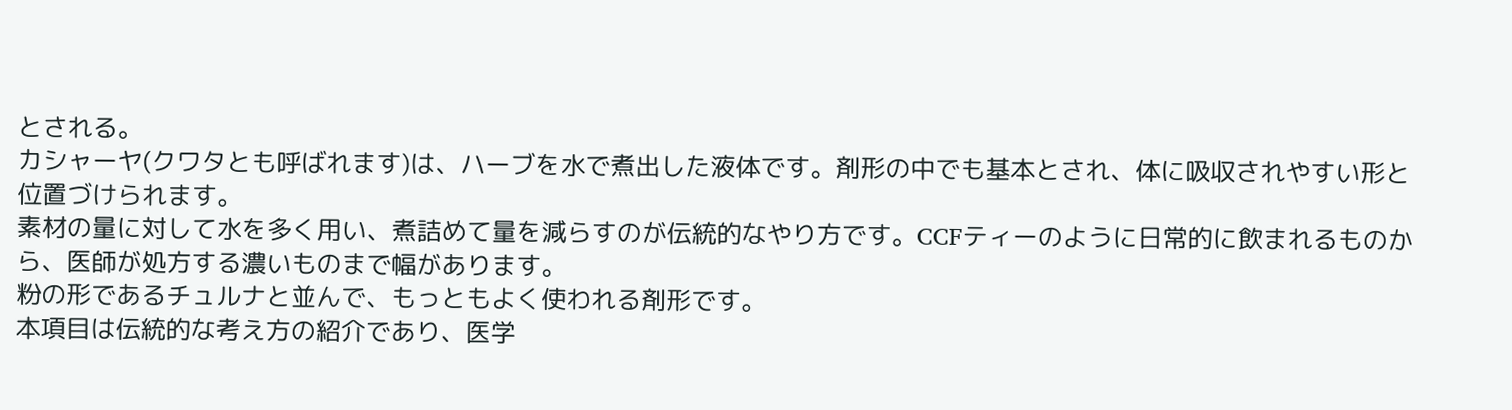とされる。
カシャーヤ(クワタとも呼ばれます)は、ハーブを水で煮出した液体です。剤形の中でも基本とされ、体に吸収されやすい形と位置づけられます。
素材の量に対して水を多く用い、煮詰めて量を減らすのが伝統的なやり方です。CCFティーのように日常的に飲まれるものから、医師が処方する濃いものまで幅があります。
粉の形であるチュルナと並んで、もっともよく使われる剤形です。
本項目は伝統的な考え方の紹介であり、医学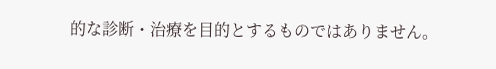的な診断・治療を目的とするものではありません。